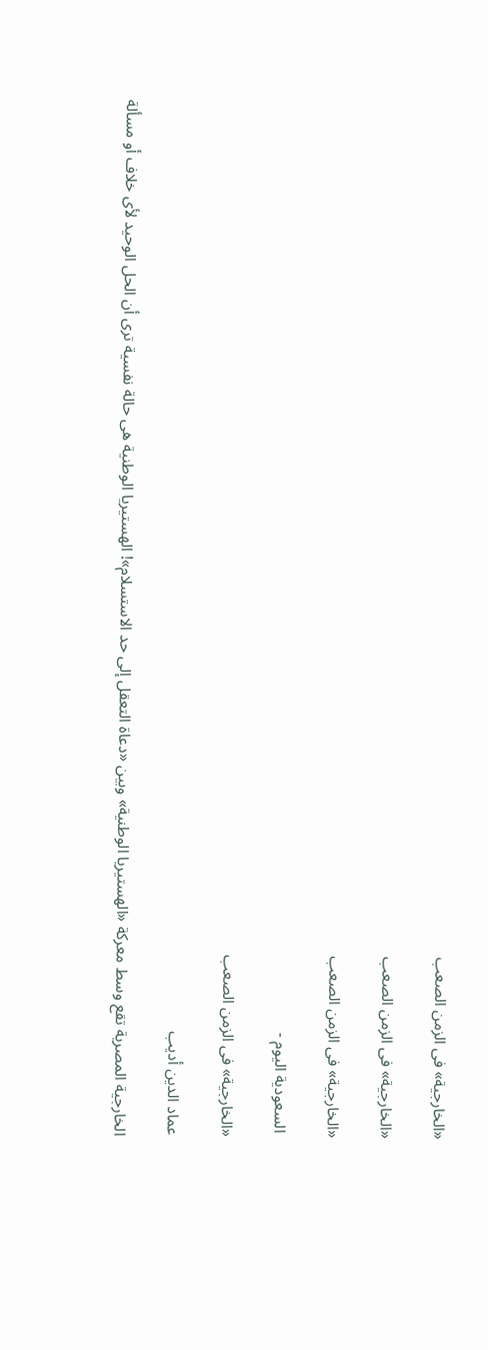«الخارجية» فى الزمن الصعب

«الخارجية» فى الزمن الصعب

«الخارجية» فى الزمن الصعب

 السعودية اليوم -

«الخارجية» فى الزمن الصعب

عماد الدين أديب

الخارجية المصرية تقع وسط معركة «الهستيريا الوطنية» وبين «دعاة التعقل إلى حد الاستسلام»! الهستيريا الوطنية هى حالة نفسية ترى أن الحل الوحيد لأى خلاف أو مسألة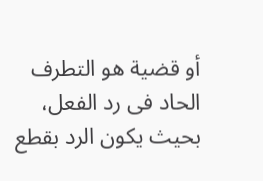أو قضية هو التطرف الحاد فى رد الفعل، بحيث يكون الرد بقطع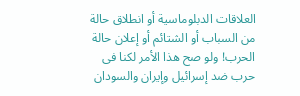العلاقات الدبلوماسية أو انطلاق حالة من السباب أو الشتائم أو إعلان حالة الحرب! ولو صح هذا الأمر لكنا فى حرب ضد إسرائيل وإيران والسودان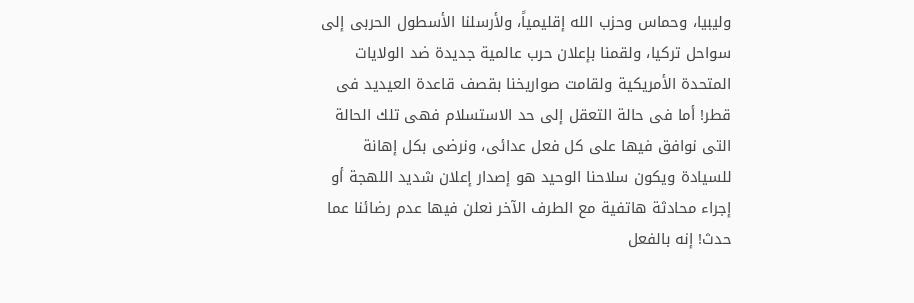وليبيا، وحماس وحزب الله إقليمياً، ولأرسلنا الأسطول الحربى إلى سواحل تركيا، ولقمنا بإعلان حرب عالمية جديدة ضد الولايات المتحدة الأمريكية ولقامت صواريخنا بقصف قاعدة العيديد فى قطر! أما فى حالة التعقل إلى حد الاستسلام فهى تلك الحالة التى نوافق فيها على كل فعل عدائى، ونرضى بكل إهانة للسيادة ويكون سلاحنا الوحيد هو إصدار إعلان شديد اللهجة أو إجراء محادثة هاتفية مع الطرف الآخر نعلن فيها عدم رضائنا عما حدث! إنه بالفعل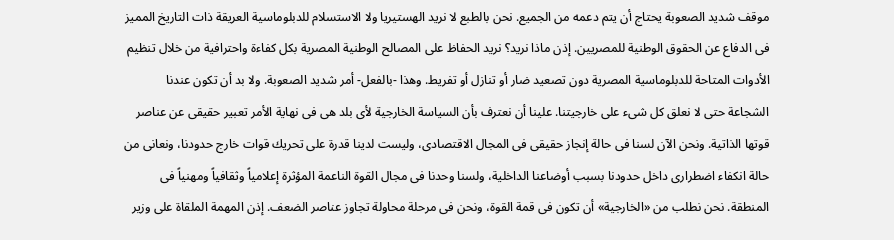موقف شديد الصعوبة يحتاج أن يتم دعمه من الجميع. نحن بالطبع لا نريد الهستيريا ولا الاستسلام للدبلوماسية العريقة ذات التاريخ المميز فى الدفاع عن الحقوق الوطنية للمصريين. إذن ماذا نريد؟ نريد الحفاظ على المصالح الوطنية المصرية بكل كفاءة واحترافية من خلال تنظيم الأدوات المتاحة للدبلوماسية المصرية دون تصعيد ضار أو تنازل أو تفريط. وهذا -بالفعل- أمر شديد الصعوبة. ولا بد أن تكون عندنا الشجاعة حتى لا نعلق كل شىء على خارجيتنا. علينا أن نعترف بأن السياسة الخارجية لأى بلد هى فى نهاية الأمر تعبير حقيقى عن عناصر قوتها الذاتية. ونحن الآن لسنا فى حالة إنجاز حقيقى فى المجال الاقتصادى، وليست لدينا قدرة على تحريك قوات خارج حدودنا، ونعانى من حالة انكفاء اضطرارى داخل حدودنا بسبب أوضاعنا الداخلية، ولسنا وحدنا فى مجال القوة الناعمة المؤثرة إعلامياً وثقافياً ومهنياً فى المنطقة. نحن نطلب من «الخارجية» أن تكون فى قمة القوة، ونحن فى مرحلة محاولة تجاوز عناصر الضعف. إذن المهمة الملقاة على وزير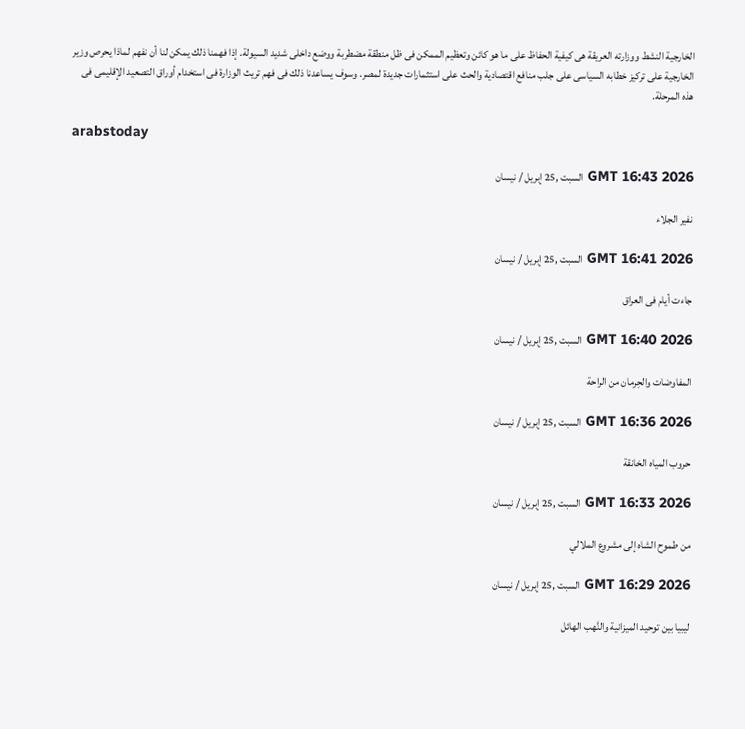الخارجية النشط ووزارته العريقة هى كيفية الحفاظ على ما هو كائن وتعظيم الممكن فى ظل منطقة مضطربة ووضع داخلى شديد السيولة. إذا فهمنا ذلك يمكن لنا أن نفهم لماذا يحرص وزير الخارجية على تركيز خطابه السياسى على جلب منافع اقتصادية والحث على استثمارات جديدة لمصر. وسوف يساعدنا ذلك فى فهم تريث الوزارة فى استخدام أوراق التصعيد الإقليمى فى هذه المرحلة.

arabstoday

GMT 16:43 2026 السبت ,25 إبريل / نيسان

نفير الجلاء

GMT 16:41 2026 السبت ,25 إبريل / نيسان

جاءت أيام فى العراق

GMT 16:40 2026 السبت ,25 إبريل / نيسان

المفاوضات والحِرمان من الراحة

GMT 16:36 2026 السبت ,25 إبريل / نيسان

حروب المياه الخانقة

GMT 16:33 2026 السبت ,25 إبريل / نيسان

من طموح الشاه إلى مشروع الملالي

GMT 16:29 2026 السبت ,25 إبريل / نيسان

ليبيا بين توحيد الميزانية والنَّهب الهائل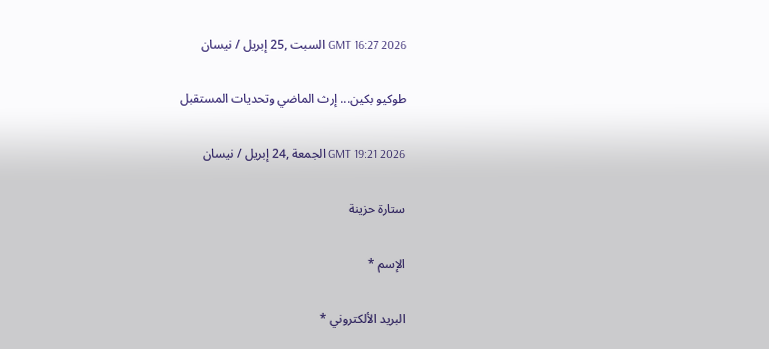GMT 16:27 2026 السبت ,25 إبريل / نيسان

طوكيو بكين... إرث الماضي وتحديات المستقبل

GMT 19:21 2026 الجمعة ,24 إبريل / نيسان

ستارة حزينة

الإسم *

البريد الألكتروني *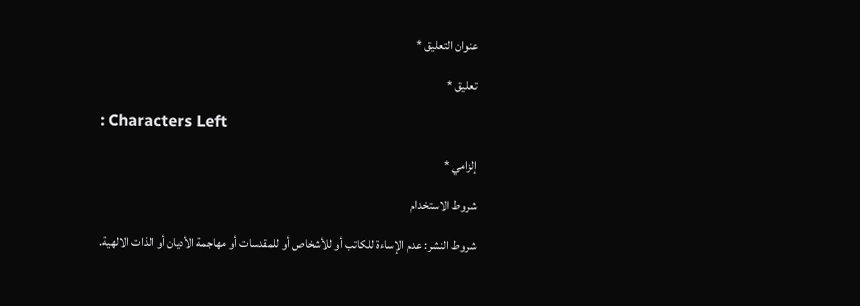عنوان التعليق *

تعليق *

: Characters Left

إلزامي *

شروط الاستخدام

شروط النشر: عدم الإساءة للكاتب أو للأشخاص أو للمقدسات أو مهاجمة الأديان أو الذات الالهية.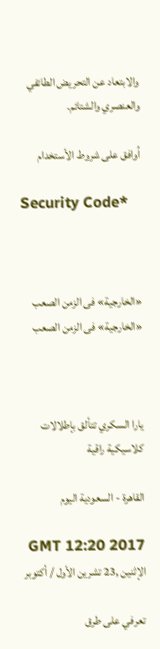والابتعاد عن التحريض الطائفي والعنصري والشتائم.

اُوافق على شروط الأستخدام

Security Code*



«الخارجية» فى الزمن الصعب «الخارجية» فى الزمن الصعب



يارا السكري تتألق بإطلالات كلاسيكية راقية

القاهرة - السعودية اليوم

GMT 12:20 2017 الإثنين ,23 تشرين الأول / أكتوبر

تعرفي على طرق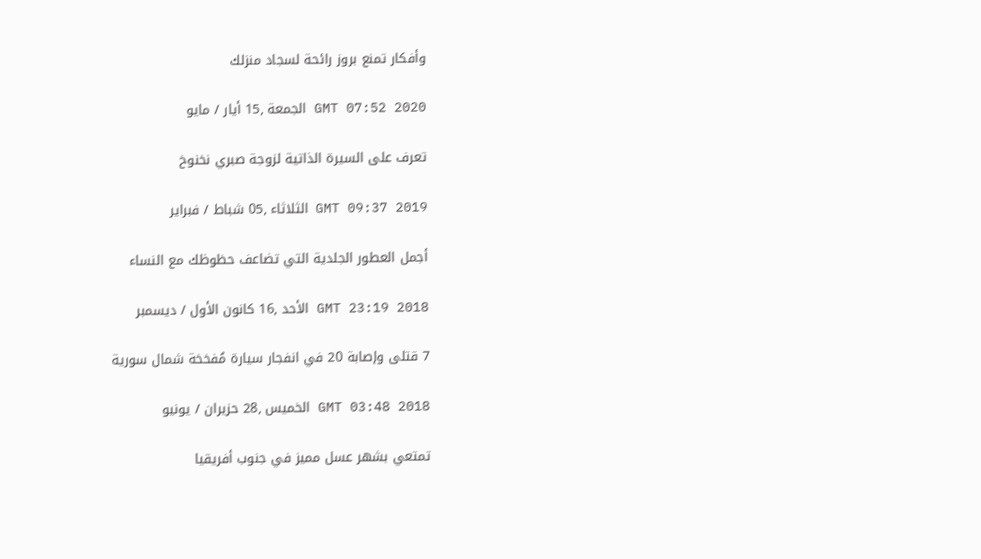وأفكار تمنع بروز رائحة لسجاد منزلك

GMT 07:52 2020 الجمعة ,15 أيار / مايو

تعرف على السيرة الذاتية لزوجة صبري نخنوخ

GMT 09:37 2019 الثلاثاء ,05 شباط / فبراير

أجمل العطور الجلدية التي تضاعف حظوظك مع النساء

GMT 23:19 2018 الأحد ,16 كانون الأول / ديسمبر

7 قتلى وإصابة 20 في انفجار سيارة مُفخخة شمال سورية

GMT 03:48 2018 الخميس ,28 حزيران / يونيو

تمتعي بشهر عسل مميز في جنوب أفريقيا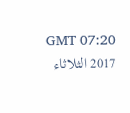GMT 07:20 2017 الثلاثاء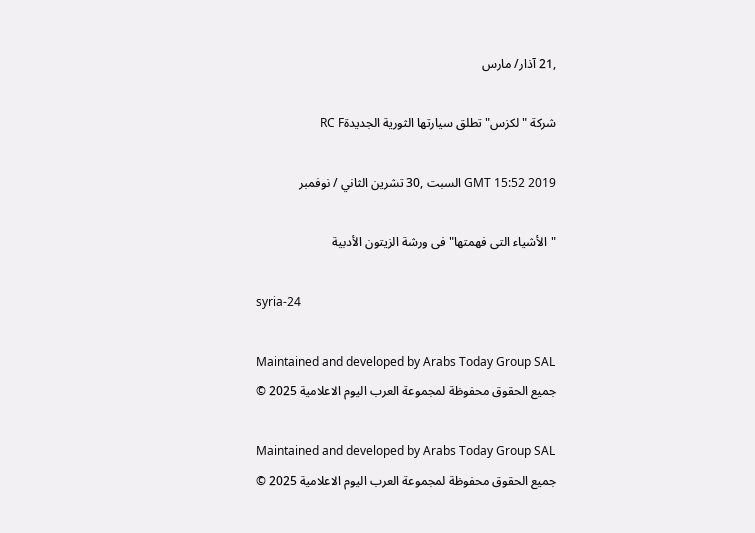,21 آذار/ مارس

شركة "لكزس" تطلق سيارتها الثورية الجديدةRC F

GMT 15:52 2019 السبت ,30 تشرين الثاني / نوفمبر

"الأشياء التى فهمتها" فى ورشة الزيتون الأدبية

syria-24

Maintained and developed by Arabs Today Group SAL
جميع الحقوق محفوظة لمجموعة العرب اليوم الاعلامية 2025 ©

Maintained and developed by Arabs Today Group SAL
جميع الحقوق محفوظة لمجموعة العرب اليوم الاعلامية 2025 ©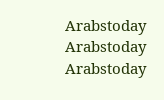Arabstoday Arabstoday Arabstoday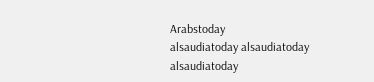Arabstoday
alsaudiatoday alsaudiatoday alsaudiatoday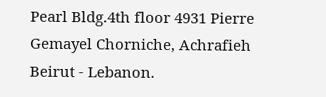Pearl Bldg.4th floor 4931 Pierre Gemayel Chorniche, Achrafieh Beirut - Lebanon.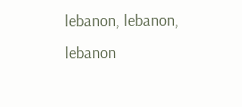lebanon, lebanon, lebanon